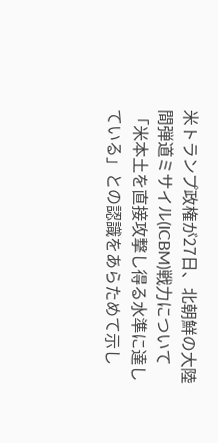米トランプ政権が27日、北朝鮮の大陸間弾道ミサイル(ICBM)戦力について「米本土を直接攻撃し得る水準に達している」との認識をあらためて示し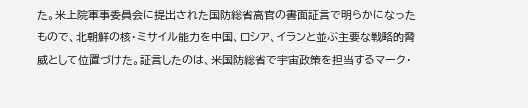た。米上院軍事委員会に提出された国防総省高官の書面証言で明らかになったもので、北朝鮮の核・ミサイル能力を中国、ロシア、イランと並ぶ主要な戦略的脅威として位置づけた。証言したのは、米国防総省で宇宙政策を担当するマーク・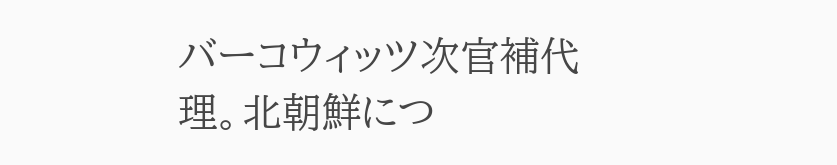バーコウィッツ次官補代理。北朝鮮につ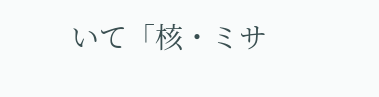いて「核・ミサ